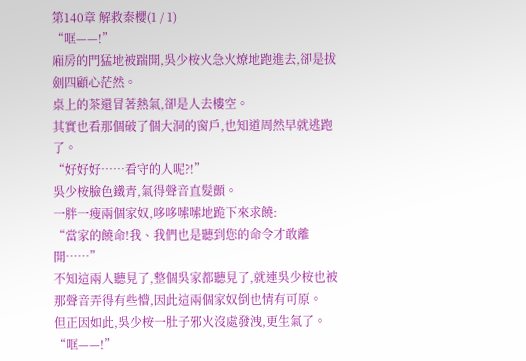第140章 解救秦櫻(1 / 1)
“哐——!”
廂房的門猛地被踹開,吳少桉火急火燎地跑進去,卻是拔劍四顧心茫然。
桌上的茶還冒著熱氣,卻是人去樓空。
其實也看那個破了個大洞的窗戶,也知道周然早就逃跑了。
“好好好……看守的人呢?!”
吳少桉臉色鐵青,氣得聲音直髮顫。
一胖一瘦兩個家奴,哆哆嗦嗦地跪下來求饒:
“當家的饒命!我、我們也是聽到您的命令才敢離開……”
不知這兩人聽見了,整個吳家都聽見了,就連吳少桉也被那聲音弄得有些懵,因此這兩個家奴倒也情有可原。
但正因如此,吳少桉一肚子邪火沒處發洩,更生氣了。
“哐——!”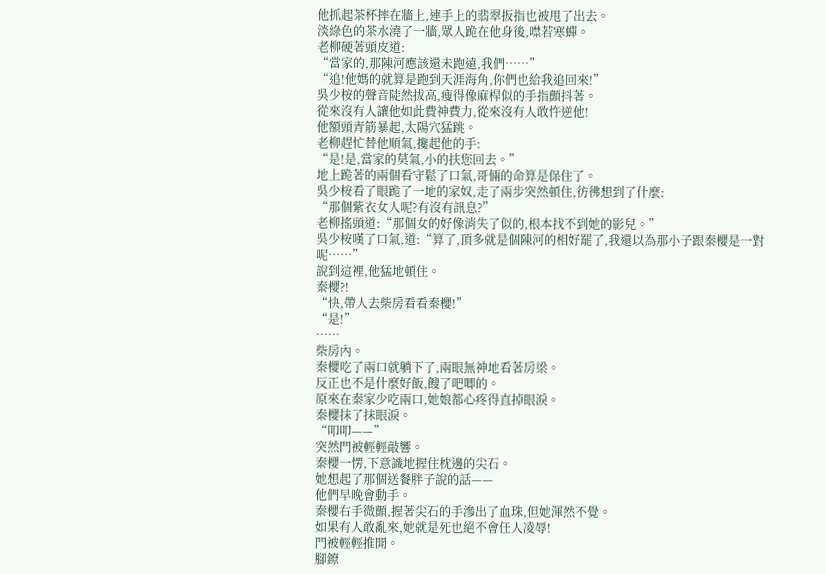他抓起茶杯摔在牆上,連手上的翡翠扳指也被甩了出去。
淡綠色的茶水澆了一牆,眾人跪在他身後,噤若寒蟬。
老柳硬著頭皮道:
“當家的,那陳河應該還未跑遠,我們……”
“追!他媽的就算是跑到天涯海角,你們也給我追回來!”
吳少桉的聲音陡然拔高,瘦得像麻桿似的手指顫抖著。
從來沒有人讓他如此費神費力,從來沒有人敢忤逆他!
他額頭青筋暴起,太陽穴猛跳。
老柳趕忙替他順氣,攙起他的手:
“是!是,當家的莫氣,小的扶您回去。”
地上跪著的兩個看守鬆了口氣,哥倆的命算是保住了。
吳少桉看了眼跪了一地的家奴,走了兩步突然頓住,彷彿想到了什麼:
“那個紫衣女人呢?有沒有訊息?”
老柳搖頭道:“那個女的好像消失了似的,根本找不到她的影兒。”
吳少桉嘆了口氣,道:“算了,頂多就是個陳河的相好罷了,我還以為那小子跟秦櫻是一對呢……”
說到這裡,他猛地頓住。
秦櫻?!
“快,帶人去柴房看看秦櫻!”
“是!”
……
柴房內。
秦櫻吃了兩口就躺下了,兩眼無神地看著房梁。
反正也不是什麼好飯,餿了吧唧的。
原來在秦家少吃兩口,她娘都心疼得直掉眼淚。
秦櫻抹了抹眼淚。
“叩叩——”
突然門被輕輕敲響。
秦櫻一愣,下意識地握住枕邊的尖石。
她想起了那個送餐胖子說的話——
他們早晚會動手。
秦櫻右手微顫,握著尖石的手滲出了血珠,但她渾然不覺。
如果有人敢亂來,她就是死也絕不會任人凌辱!
門被輕輕推開。
腳鐐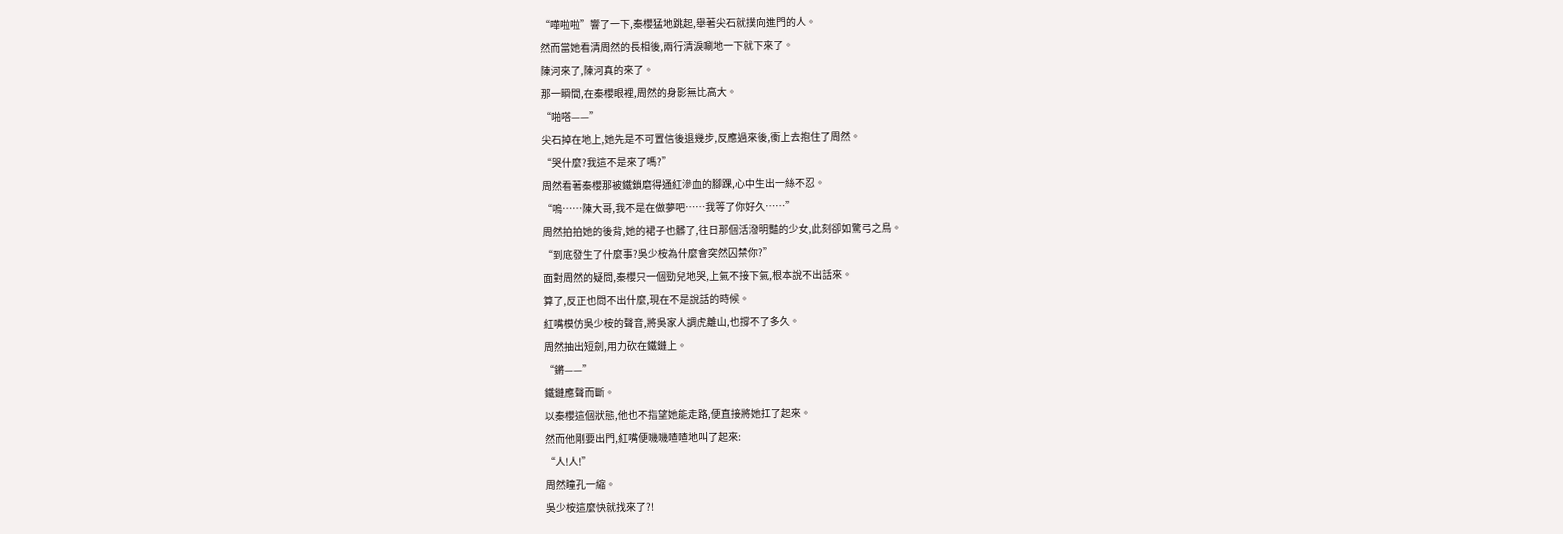“嘩啦啦”響了一下,秦櫻猛地跳起,舉著尖石就撲向進門的人。
然而當她看清周然的長相後,兩行清淚唰地一下就下來了。
陳河來了,陳河真的來了。
那一瞬間,在秦櫻眼裡,周然的身影無比高大。
“啪嗒——”
尖石掉在地上,她先是不可置信後退幾步,反應過來後,衝上去抱住了周然。
“哭什麼?我這不是來了嗎?”
周然看著秦櫻那被鐵鎖磨得通紅滲血的腳踝,心中生出一絲不忍。
“嗚……陳大哥,我不是在做夢吧……我等了你好久……”
周然拍拍她的後背,她的裙子也髒了,往日那個活潑明豔的少女,此刻卻如驚弓之鳥。
“到底發生了什麼事?吳少桉為什麼會突然囚禁你?”
面對周然的疑問,秦櫻只一個勁兒地哭,上氣不接下氣,根本說不出話來。
算了,反正也問不出什麼,現在不是說話的時候。
紅嘴模仿吳少桉的聲音,將吳家人調虎離山,也撐不了多久。
周然抽出短劍,用力砍在鐵鏈上。
“鏘——”
鐵鏈應聲而斷。
以秦櫻這個狀態,他也不指望她能走路,便直接將她扛了起來。
然而他剛要出門,紅嘴便嘰嘰喳喳地叫了起來:
“人!人!”
周然瞳孔一縮。
吳少桉這麼快就找來了?!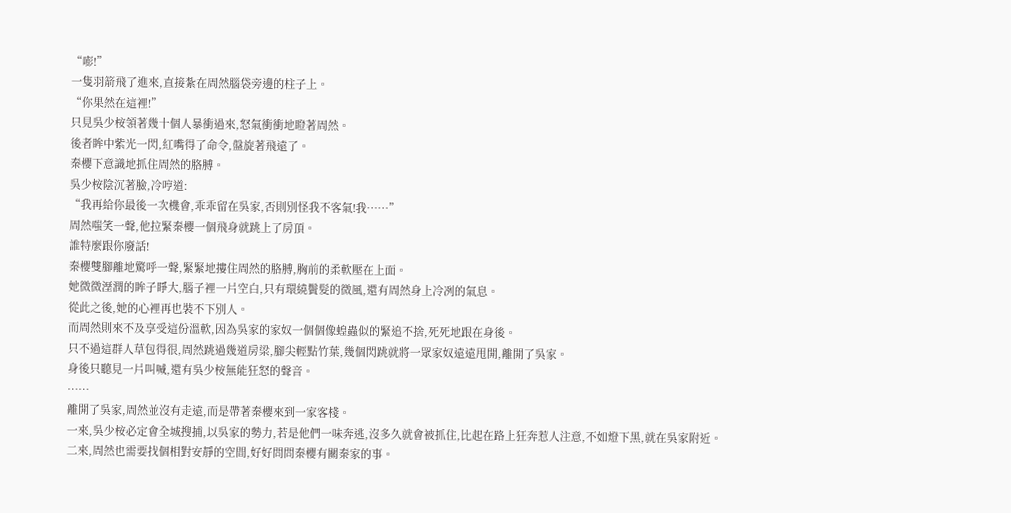“嘭!”
一隻羽箭飛了進來,直接紮在周然腦袋旁邊的柱子上。
“你果然在這裡!”
只見吳少桉領著幾十個人暴衝過來,怒氣衝衝地瞪著周然。
後者眸中紫光一閃,紅嘴得了命令,盤旋著飛遠了。
秦櫻下意識地抓住周然的胳膊。
吳少桉陰沉著臉,冷哼道:
“我再給你最後一次機會,乖乖留在吳家,否則別怪我不客氣!我……”
周然嗤笑一聲,他拉緊秦櫻一個飛身就跳上了房頂。
誰特麼跟你廢話!
秦櫻雙腳離地驚呼一聲,緊緊地摟住周然的胳膊,胸前的柔軟壓在上面。
她微微溼潤的眸子睜大,腦子裡一片空白,只有環繞鬢髮的微風,還有周然身上冷冽的氣息。
從此之後,她的心裡再也裝不下別人。
而周然則來不及享受這份溫軟,因為吳家的家奴一個個像蝗蟲似的緊追不捨,死死地跟在身後。
只不過這群人草包得很,周然跳過幾道房梁,腳尖輕點竹葉,幾個閃跳就將一眾家奴遠遠甩開,離開了吳家。
身後只聽見一片叫喊,還有吳少桉無能狂怒的聲音。
……
離開了吳家,周然並沒有走遠,而是帶著秦櫻來到一家客棧。
一來,吳少桉必定會全城搜捕,以吳家的勢力,若是他們一味奔逃,沒多久就會被抓住,比起在路上狂奔惹人注意,不如燈下黑,就在吳家附近。
二來,周然也需要找個相對安靜的空間,好好問問秦櫻有關秦家的事。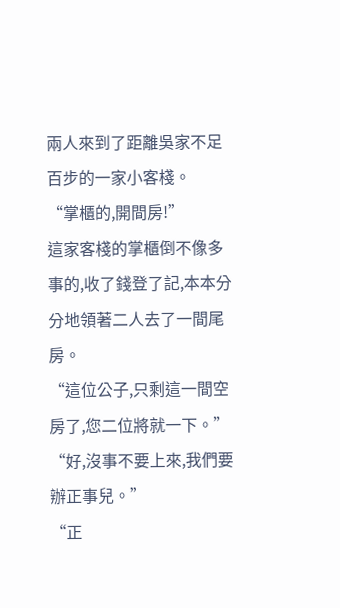兩人來到了距離吳家不足百步的一家小客棧。
“掌櫃的,開間房!”
這家客棧的掌櫃倒不像多事的,收了錢登了記,本本分分地領著二人去了一間尾房。
“這位公子,只剩這一間空房了,您二位將就一下。”
“好,沒事不要上來,我們要辦正事兒。”
“正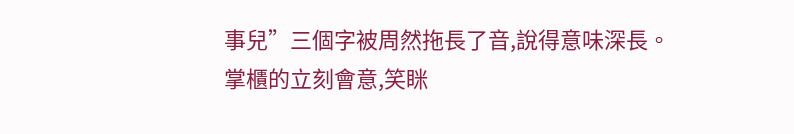事兒”三個字被周然拖長了音,說得意味深長。
掌櫃的立刻會意,笑眯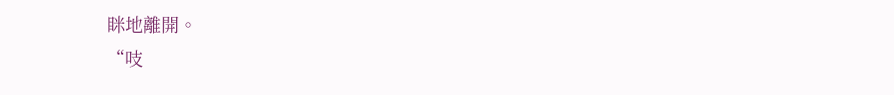眯地離開。
“吱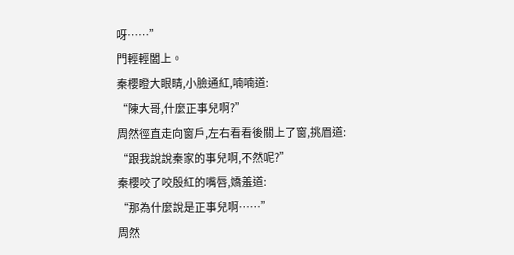呀……”
門輕輕闔上。
秦櫻瞪大眼睛,小臉通紅,喃喃道:
“陳大哥,什麼正事兒啊?”
周然徑直走向窗戶,左右看看後關上了窗,挑眉道:
“跟我說說秦家的事兒啊,不然呢?”
秦櫻咬了咬殷紅的嘴唇,嬌羞道:
“那為什麼說是正事兒啊……”
周然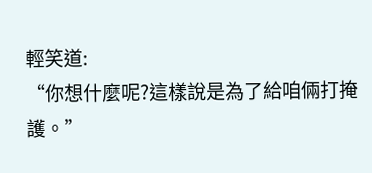輕笑道:
“你想什麼呢?這樣說是為了給咱倆打掩護。”